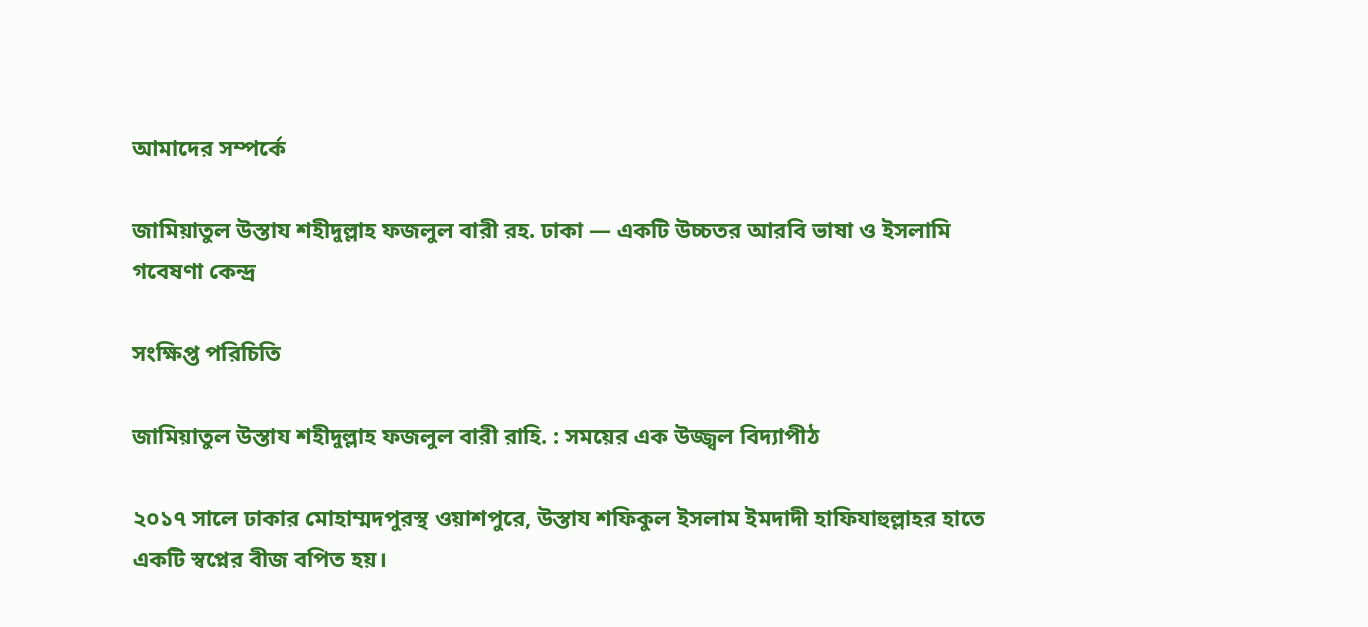আমাদের সম্পর্কে

জামিয়াতুল উস্তায শহীদুল্লাহ ফজলুল বারী রহ. ঢাকা — একটি উচ্চতর আরবি ভাষা ও ইসলামি গবেষণা কেন্দ্র

সংক্ষিপ্ত পরিচিতি

জামিয়াতুল উস্তায শহীদুল্লাহ ফজলুল বারী রাহি. : সময়ের এক উজ্জ্বল বিদ্যাপীঠ

২০১৭ সালে ঢাকার মোহাম্মদপুরস্থ ওয়াশপুরে, উস্তায শফিকুল ইসলাম ইমদাদী হাফিযাহুল্লাহর হাতে একটি স্বপ্নের বীজ বপিত হয়।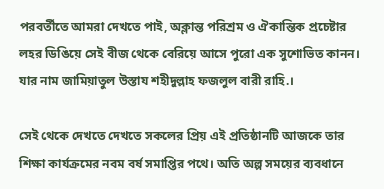পরবর্তীতে আমরা দেখতে পাই, অক্লান্ত পরিশ্রম ও ঐকান্তিক প্রচেষ্টার লহর ডিঙিয়ে সেই বীজ থেকে বেরিয়ে আসে পুরো এক সুশোভিত কানন। যার নাম জামিয়াতুল উস্তায শহীদুল্লাহ ফজলুল বারী রাহি.।

সেই থেকে দেখতে দেখতে সকলের প্রিয় এই প্রতিষ্ঠানটি আজকে তার শিক্ষা কার্যক্রমের নবম বর্ষ সমাপ্তির পথে। অতি অল্প সময়ের ব্যবধানে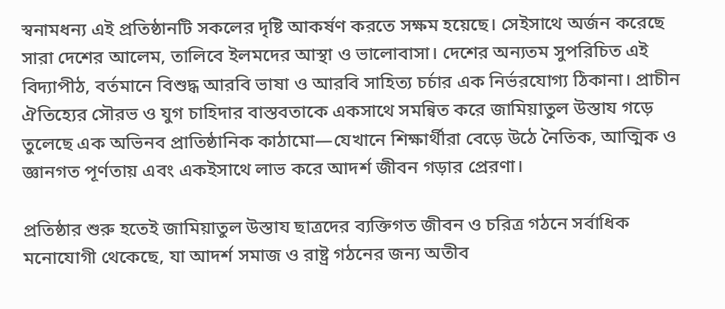স্বনামধন্য এই প্রতিষ্ঠানটি সকলের দৃষ্টি আকর্ষণ করতে সক্ষম হয়েছে। সেইসাথে অর্জন করেছে সারা দেশের আলেম, তালিবে ইলমদের আস্থা ও ভালোবাসা। দেশের অন্যতম সুপরিচিত এই বিদ্যাপীঠ, বর্তমানে বিশুদ্ধ আরবি ভাষা ও আরবি সাহিত্য চর্চার এক নির্ভরযোগ্য ঠিকানা। প্রাচীন ঐতিহ্যের সৌরভ ও যুগ চাহিদার বাস্তবতাকে একসাথে সমন্বিত করে জামিয়াতুল উস্তায গড়ে তুলেছে এক অভিনব প্রাতিষ্ঠানিক কাঠামো—যেখানে শিক্ষার্থীরা বেড়ে উঠে নৈতিক, আত্মিক ও জ্ঞানগত পূর্ণতায় এবং একইসাথে লাভ করে আদর্শ জীবন গড়ার প্রেরণা।

প্রতিষ্ঠার শুরু হতেই জামিয়াতুল উস্তায ছাত্রদের ব্যক্তিগত জীবন ও চরিত্র গঠনে সর্বাধিক মনোযোগী থেকেছে, যা আদর্শ সমাজ ও রাষ্ট্র গঠনের জন্য অতীব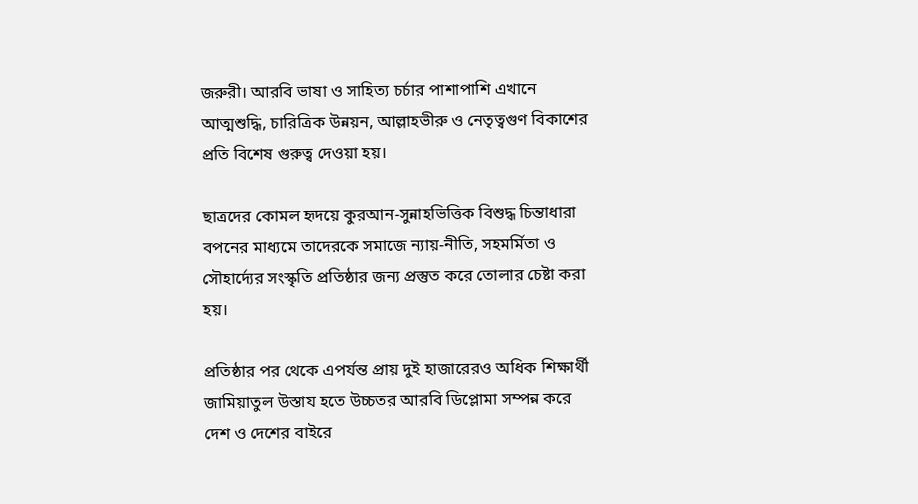জরুরী। আরবি ভাষা ও সাহিত্য চর্চার পাশাপাশি এখানে আত্মশুদ্ধি, চারিত্রিক উন্নয়ন, আল্লাহভীরু ও নেতৃত্বগুণ বিকাশের প্রতি বিশেষ গুরুত্ব দেওয়া হয়।

ছাত্রদের কোমল হৃদয়ে কুরআন-সুন্নাহভিত্তিক বিশুদ্ধ চিন্তাধারা বপনের মাধ্যমে তাদেরকে সমাজে ন্যায়-নীতি, সহমর্মিতা ও সৌহার্দ্যের সংস্কৃতি প্রতিষ্ঠার জন্য প্রস্তুত করে তোলার চেষ্টা করা হয়।

প্রতিষ্ঠার পর থেকে এপর্যন্ত প্রায় দুই হাজারেরও অধিক শিক্ষার্থী জামিয়াতুল উস্তায হতে উচ্চতর আরবি ডিপ্লোমা সম্পন্ন করে দেশ ও দেশের বাইরে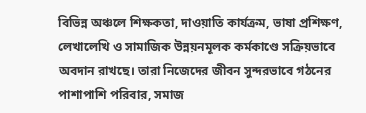বিভিন্ন অঞ্চলে শিক্ষকতা, দাওয়াতি কার্যক্রম, ভাষা প্রশিক্ষণ, লেখালেখি ও সামাজিক উন্নয়নমূলক কর্মকাণ্ডে সক্রিয়ভাবে অবদান রাখছে। তারা নিজেদের জীবন সুন্দরভাবে গঠনের পাশাপাশি পরিবার, সমাজ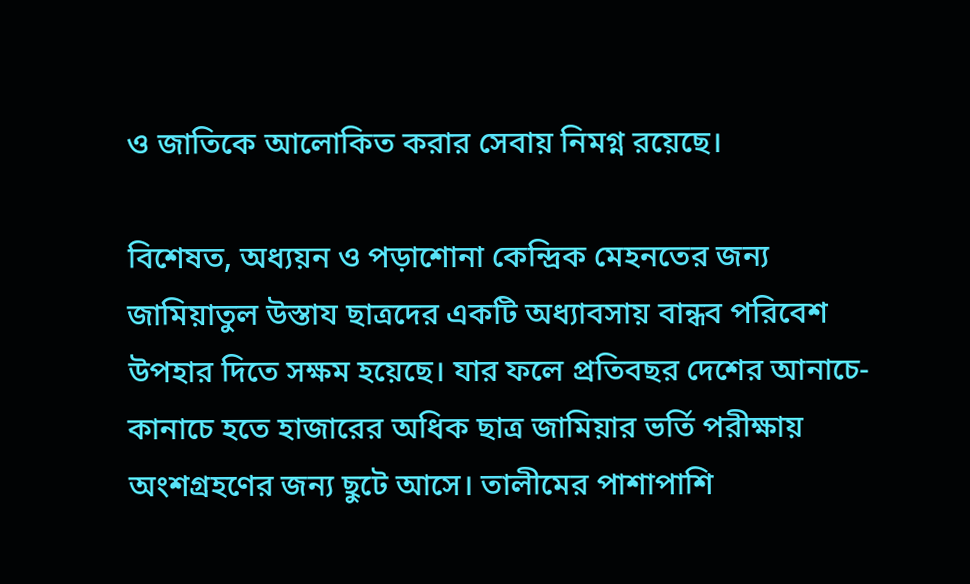ও জাতিকে আলোকিত করার সেবায় নিমগ্ন রয়েছে।

বিশেষত, অধ্যয়ন ও পড়াশোনা কেন্দ্রিক মেহনতের জন্য জামিয়াতুল উস্তায ছাত্রদের একটি অধ্যাবসায় বান্ধব পরিবেশ উপহার দিতে সক্ষম হয়েছে। যার ফলে প্রতিবছর দেশের আনাচে-কানাচে হতে হাজারের অধিক ছাত্র জামিয়ার ভর্তি পরীক্ষায় অংশগ্রহণের জন্য ছুটে আসে। তালীমের পাশাপাশি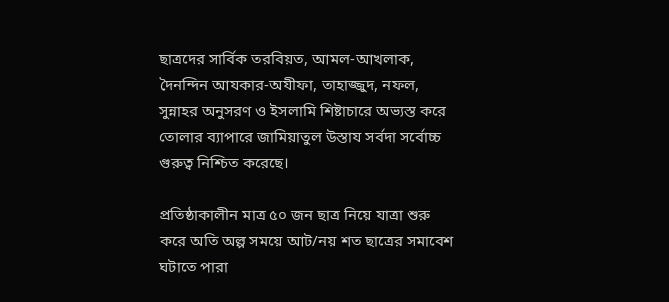ছাত্রদের সার্বিক তরবিয়ত, আমল-আখলাক, দৈনন্দিন আযকার-অযীফা, তাহাজ্জুদ, নফল, সুন্নাহর অনুসরণ ও ইসলামি শিষ্টাচারে অভ্যস্ত করে তোলার ব্যাপারে জামিয়াতুল উস্তায সর্বদা সর্বোচ্চ গুরুত্ব নিশ্চিত করেছে।

প্রতিষ্ঠাকালীন মাত্র ৫০ জন ছাত্র নিয়ে যাত্রা শুরু করে অতি অল্প সময়ে আট/নয় শত ছাত্রের সমাবেশ ঘটাতে পারা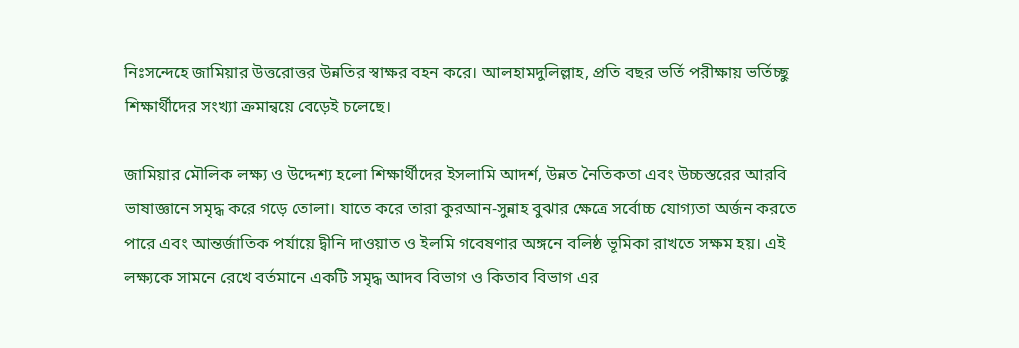নিঃসন্দেহে জামিয়ার উত্তরোত্তর উন্নতির স্বাক্ষর বহন করে। আলহামদুলিল্লাহ, প্রতি বছর ভর্তি পরীক্ষায় ভর্তিচ্ছু শিক্ষার্থীদের সংখ্যা ক্রমান্বয়ে বেড়েই চলেছে।

জামিয়ার মৌলিক লক্ষ্য ও উদ্দেশ্য হলো শিক্ষার্থীদের ইসলামি আদর্শ, উন্নত নৈতিকতা এবং উচ্চস্তরের আরবি ভাষাজ্ঞানে সমৃদ্ধ করে গড়ে তোলা। যাতে করে তারা কুরআন-সুন্নাহ বুঝার ক্ষেত্রে সর্বোচ্চ যোগ্যতা অর্জন করতে পারে এবং আন্তর্জাতিক পর্যায়ে দ্বীনি দাওয়াত ও ইলমি গবেষণার অঙ্গনে বলিষ্ঠ ভূমিকা রাখতে সক্ষম হয়। এই লক্ষ্যকে সামনে রেখে বর্তমানে একটি সমৃদ্ধ আদব বিভাগ ও কিতাব বিভাগ এর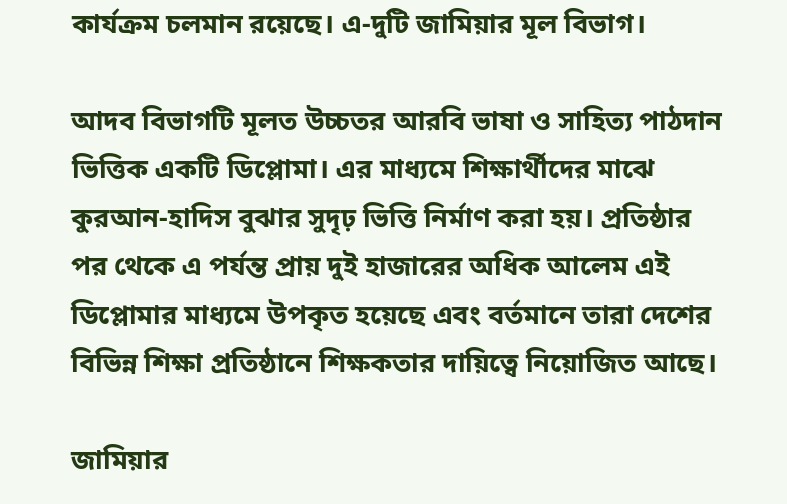কার্যক্রম চলমান রয়েছে। এ-দুটি জামিয়ার মূল বিভাগ।

আদব বিভাগটি মূলত উচ্চতর আরবি ভাষা ও সাহিত্য পাঠদান ভিত্তিক একটি ডিপ্লোমা। এর মাধ্যমে শিক্ষার্থীদের মাঝে কুরআন-হাদিস বুঝার সুদৃঢ় ভিত্তি নির্মাণ করা হয়। প্রতিষ্ঠার পর থেকে এ পর্যন্ত প্রায় দুই হাজারের অধিক আলেম এই ডিপ্লোমার মাধ্যমে উপকৃত হয়েছে এবং বর্তমানে তারা দেশের বিভিন্ন শিক্ষা প্রতিষ্ঠানে শিক্ষকতার দায়িত্বে নিয়োজিত আছে।

জামিয়ার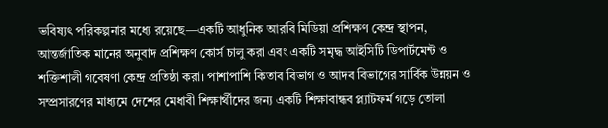ভবিষ্যৎ পরিকল্পনার মধ্যে রয়েছে—একটি আধুনিক আরবি মিডিয়া প্রশিক্ষণ কেন্দ্র স্থাপন, আন্তর্জাতিক মানের অনুবাদ প্রশিক্ষণ কোর্স চালু করা এবং একটি সমৃদ্ধ আইসিটি ডিপার্টমেন্ট ও শক্তিশালী গবেষণা কেন্দ্র প্রতিষ্ঠা করা। পাশাপাশি কিতাব বিভাগ ও আদব বিভাগের সার্বিক উন্নয়ন ও সম্প্রসারণের মাধ্যমে দেশের মেধাবী শিক্ষার্থীদের জন্য একটি শিক্ষাবান্ধব প্ল্যাটফর্ম গড়ে তোলা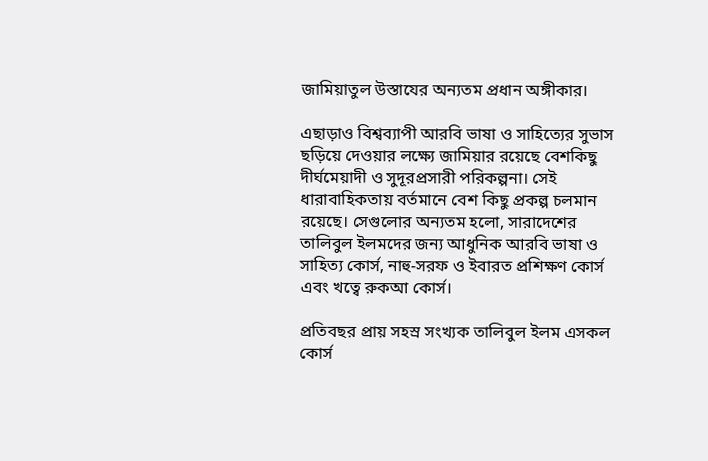জামিয়াতুল উস্তাযের অন্যতম প্রধান অঙ্গীকার।

এছাড়াও বিশ্বব্যাপী আরবি ভাষা ও সাহিত্যের সুভাস ছড়িয়ে দেওয়ার লক্ষ্যে জামিয়ার রয়েছে বেশকিছু দীর্ঘমেয়াদী ও সুদূরপ্রসারী পরিকল্পনা। সেই ধারাবাহিকতায় বর্তমানে বেশ কিছু প্রকল্প চলমান রয়েছে। সেগুলোর অন্যতম হলো, সারাদেশের তালিবুল ইলমদের জন্য আধুনিক আরবি ভাষা ও সাহিত্য কোর্স, নাহু-সরফ ও ইবারত প্রশিক্ষণ কোর্স এবং খত্বে রুকআ কোর্স।

প্রতিবছর প্রায় সহস্র সংখ্যক তালিবুল ইলম এসকল কোর্স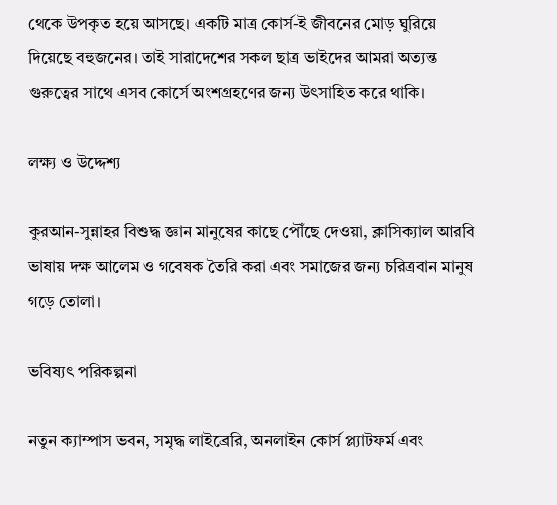থেকে উপকৃত হয়ে আসছে। একটি মাত্র কোর্স-ই জীবনের মোড় ঘুরিয়ে দিয়েছে বহুজনের। তাই সারাদেশের সকল ছাত্র ভাইদের আমরা অত্যন্ত গুরুত্বের সাথে এসব কোর্সে অংশগ্রহণের জন্য উৎসাহিত করে থাকি।

লক্ষ্য ও উদ্দেশ্য

কুরআন-সুন্নাহর বিশুদ্ধ জ্ঞান মানুষের কাছে পৌঁছে দেওয়া, ক্লাসিক্যাল আরবি ভাষায় দক্ষ আলেম ও গবেষক তৈরি করা এবং সমাজের জন্য চরিত্রবান মানুষ গড়ে তোলা।

ভবিষ্যৎ পরিকল্পনা

নতুন ক্যাম্পাস ভবন, সমৃদ্ধ লাইব্রেরি, অনলাইন কোর্স প্ল্যাটফর্ম এবং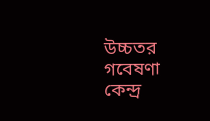উচ্চতর গবেষণা কেন্দ্র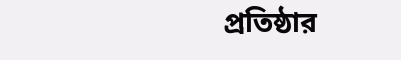প্রতিষ্ঠার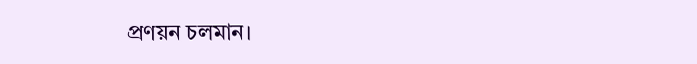প্রণয়ন চলমান।